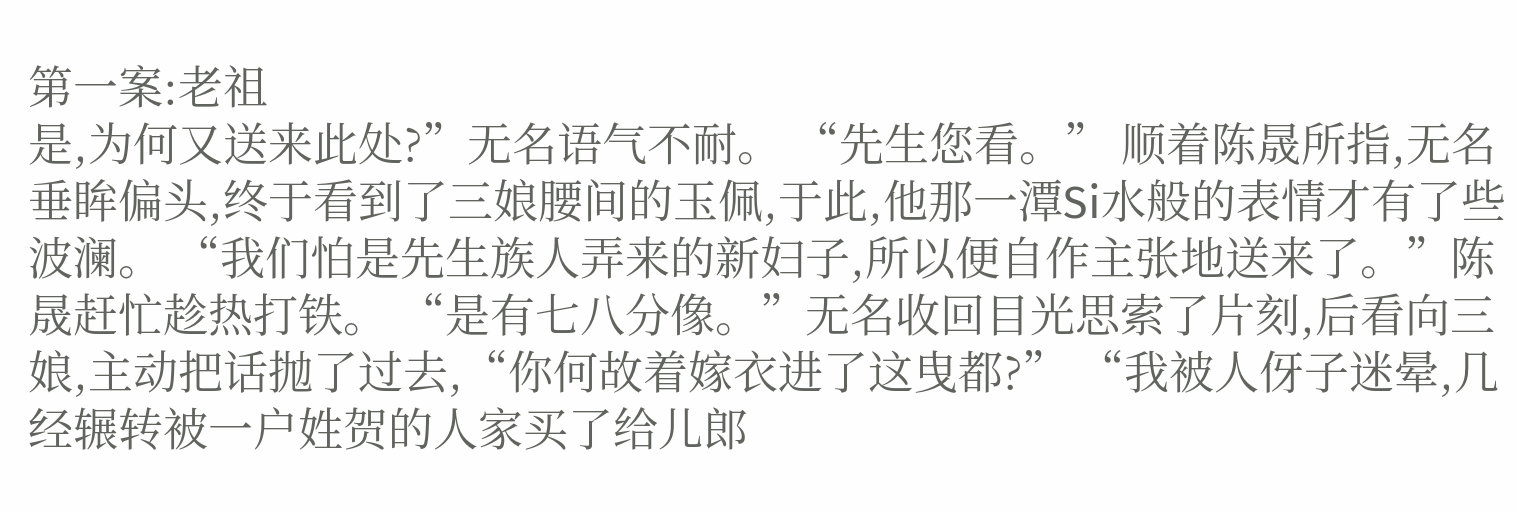第一案:老祖
是,为何又送来此处?”无名语气不耐。 “先生您看。” 顺着陈晟所指,无名垂眸偏头,终于看到了三娘腰间的玉佩,于此,他那一潭Si水般的表情才有了些波澜。 “我们怕是先生族人弄来的新妇子,所以便自作主张地送来了。”陈晟赶忙趁热打铁。 “是有七八分像。”无名收回目光思索了片刻,后看向三娘,主动把话抛了过去,“你何故着嫁衣进了这曳都?” “我被人伢子迷晕,几经辗转被一户姓贺的人家买了给儿郎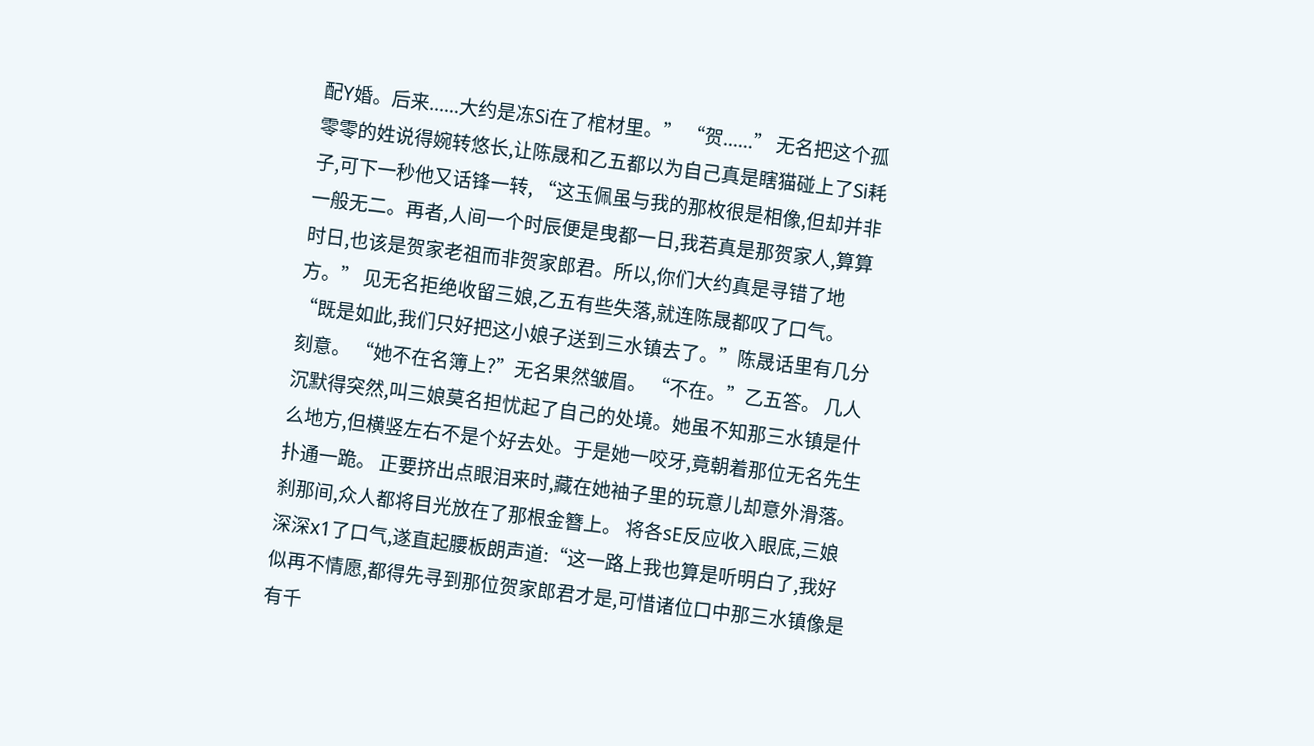配Y婚。后来......大约是冻Si在了棺材里。” “贺......” 无名把这个孤零零的姓说得婉转悠长,让陈晟和乙五都以为自己真是瞎猫碰上了Si耗子,可下一秒他又话锋一转, “这玉佩虽与我的那枚很是相像,但却并非一般无二。再者,人间一个时辰便是曳都一日,我若真是那贺家人,算算时日,也该是贺家老祖而非贺家郎君。所以,你们大约真是寻错了地方。” 见无名拒绝收留三娘,乙五有些失落,就连陈晟都叹了口气。 “既是如此,我们只好把这小娘子送到三水镇去了。”陈晟话里有几分刻意。 “她不在名簿上?”无名果然皱眉。 “不在。”乙五答。 几人沉默得突然,叫三娘莫名担忧起了自己的处境。她虽不知那三水镇是什么地方,但横竖左右不是个好去处。于是她一咬牙,竟朝着那位无名先生扑通一跪。 正要挤出点眼泪来时,藏在她袖子里的玩意儿却意外滑落。刹那间,众人都将目光放在了那根金簪上。 将各sE反应收入眼底,三娘深深x1了口气,遂直起腰板朗声道:“这一路上我也算是听明白了,我好似再不情愿,都得先寻到那位贺家郎君才是,可惜诸位口中那三水镇像是有千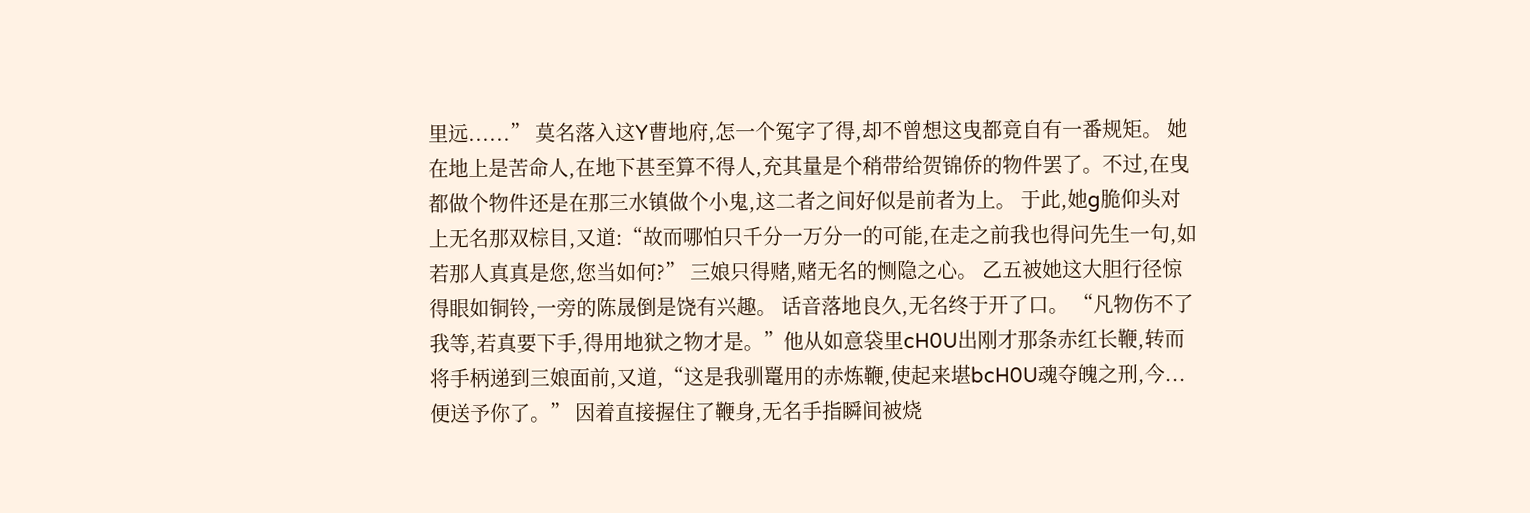里远......” 莫名落入这Y曹地府,怎一个冤字了得,却不曾想这曳都竟自有一番规矩。 她在地上是苦命人,在地下甚至算不得人,充其量是个稍带给贺锦侨的物件罢了。不过,在曳都做个物件还是在那三水镇做个小鬼,这二者之间好似是前者为上。 于此,她g脆仰头对上无名那双棕目,又道:“故而哪怕只千分一万分一的可能,在走之前我也得问先生一句,如若那人真真是您,您当如何?” 三娘只得赌,赌无名的恻隐之心。 乙五被她这大胆行径惊得眼如铜铃,一旁的陈晟倒是饶有兴趣。 话音落地良久,无名终于开了口。 “凡物伤不了我等,若真要下手,得用地狱之物才是。”他从如意袋里cH0U出刚才那条赤红长鞭,转而将手柄递到三娘面前,又道,“这是我驯鼍用的赤炼鞭,使起来堪bcH0U魂夺魄之刑,今...便送予你了。” 因着直接握住了鞭身,无名手指瞬间被烧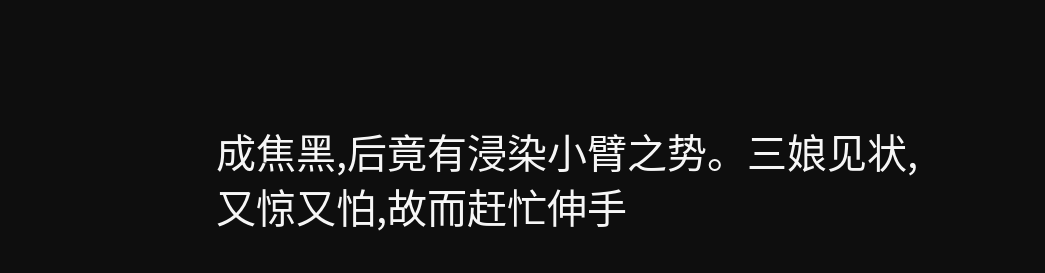成焦黑,后竟有浸染小臂之势。三娘见状,又惊又怕,故而赶忙伸手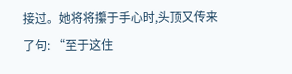接过。她将将攥于手心时,头顶又传来了句: “至于这住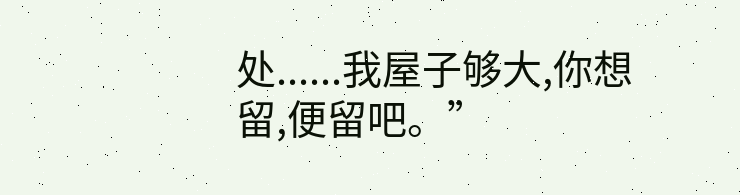处......我屋子够大,你想留,便留吧。”